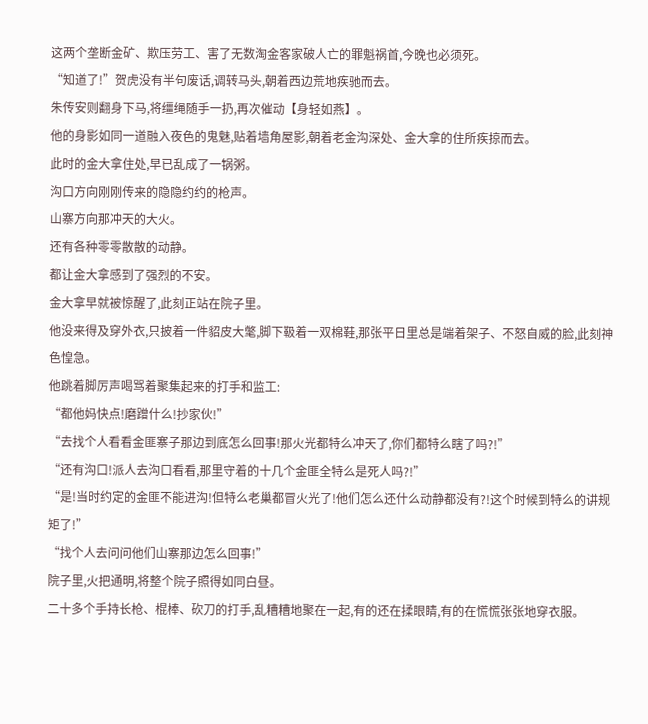这两个垄断金矿、欺压劳工、害了无数淘金客家破人亡的罪魁祸首,今晚也必须死。
“知道了!”贺虎没有半句废话,调转马头,朝着西边荒地疾驰而去。
朱传安则翻身下马,将缰绳随手一扔,再次催动【身轻如燕】。
他的身影如同一道融入夜色的鬼魅,贴着墙角屋影,朝着老金沟深处、金大拿的住所疾掠而去。
此时的金大拿住处,早已乱成了一锅粥。
沟口方向刚刚传来的隐隐约约的枪声。
山寨方向那冲天的大火。
还有各种零零散散的动静。
都让金大拿感到了强烈的不安。
金大拿早就被惊醒了,此刻正站在院子里。
他没来得及穿外衣,只披着一件貂皮大氅,脚下靸着一双棉鞋,那张平日里总是端着架子、不怒自威的脸,此刻神色惶急。
他跳着脚厉声喝骂着聚集起来的打手和监工:
“都他妈快点!磨蹭什么!抄家伙!”
“去找个人看看金匪寨子那边到底怎么回事!那火光都特么冲天了,你们都特么瞎了吗?!”
“还有沟口!派人去沟口看看,那里守着的十几个金匪全特么是死人吗?!”
“是!当时约定的金匪不能进沟!但特么老巢都冒火光了!他们怎么还什么动静都没有?!这个时候到特么的讲规矩了!”
“找个人去问问他们山寨那边怎么回事!”
院子里,火把通明,将整个院子照得如同白昼。
二十多个手持长枪、棍棒、砍刀的打手,乱糟糟地聚在一起,有的还在揉眼睛,有的在慌慌张张地穿衣服。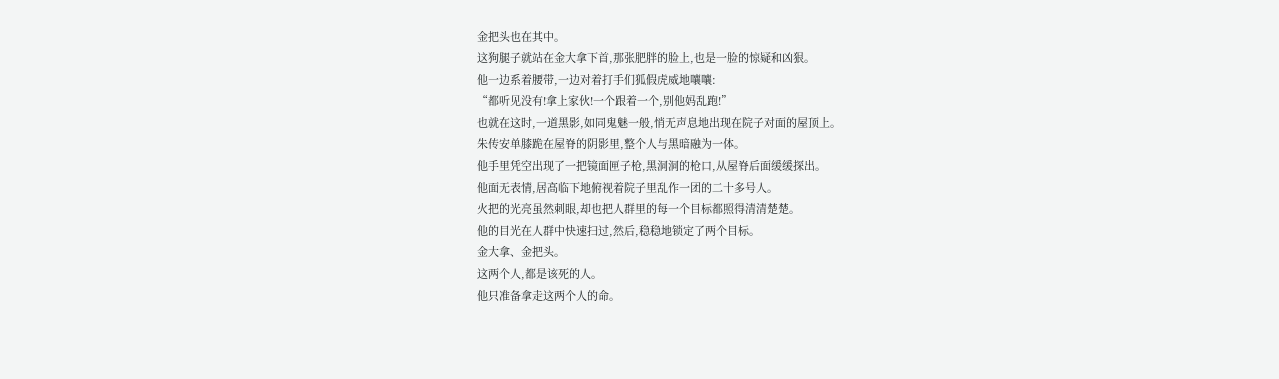金把头也在其中。
这狗腿子就站在金大拿下首,那张肥胖的脸上,也是一脸的惊疑和凶狠。
他一边系着腰带,一边对着打手们狐假虎威地嚷嚷:
“都听见没有!拿上家伙!一个跟着一个,别他妈乱跑!”
也就在这时,一道黑影,如同鬼魅一般,悄无声息地出现在院子对面的屋顶上。
朱传安单膝跪在屋脊的阴影里,整个人与黑暗融为一体。
他手里凭空出现了一把镜面匣子枪,黑洞洞的枪口,从屋脊后面缓缓探出。
他面无表情,居高临下地俯视着院子里乱作一团的二十多号人。
火把的光亮虽然刺眼,却也把人群里的每一个目标都照得清清楚楚。
他的目光在人群中快速扫过,然后,稳稳地锁定了两个目标。
金大拿、金把头。
这两个人,都是该死的人。
他只准备拿走这两个人的命。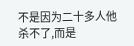不是因为二十多人他杀不了,而是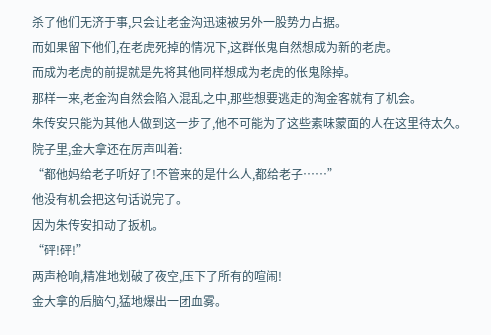杀了他们无济于事,只会让老金沟迅速被另外一股势力占据。
而如果留下他们,在老虎死掉的情况下,这群伥鬼自然想成为新的老虎。
而成为老虎的前提就是先将其他同样想成为老虎的伥鬼除掉。
那样一来,老金沟自然会陷入混乱之中,那些想要逃走的淘金客就有了机会。
朱传安只能为其他人做到这一步了,他不可能为了这些素味蒙面的人在这里待太久。
院子里,金大拿还在厉声叫着:
“都他妈给老子听好了!不管来的是什么人,都给老子……”
他没有机会把这句话说完了。
因为朱传安扣动了扳机。
“砰!砰!”
两声枪响,精准地划破了夜空,压下了所有的喧闹!
金大拿的后脑勺,猛地爆出一团血雾。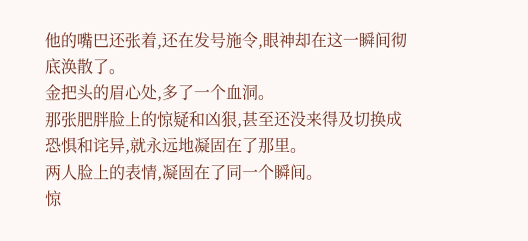他的嘴巴还张着,还在发号施令,眼神却在这一瞬间彻底涣散了。
金把头的眉心处,多了一个血洞。
那张肥胖脸上的惊疑和凶狠,甚至还没来得及切换成恐惧和诧异,就永远地凝固在了那里。
两人脸上的表情,凝固在了同一个瞬间。
惊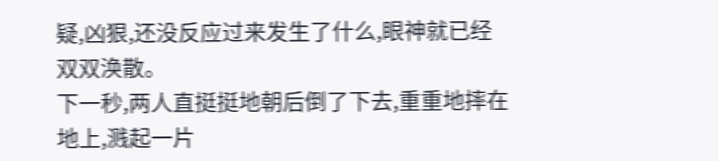疑,凶狠,还没反应过来发生了什么,眼神就已经双双涣散。
下一秒,两人直挺挺地朝后倒了下去,重重地摔在地上,溅起一片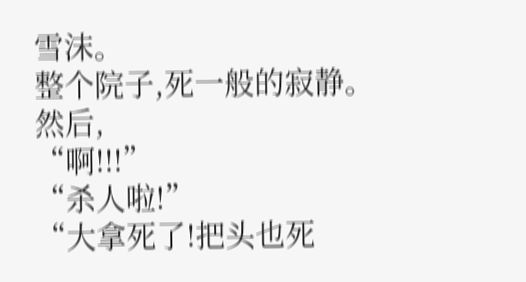雪沫。
整个院子,死一般的寂静。
然后,
“啊!!!”
“杀人啦!”
“大拿死了!把头也死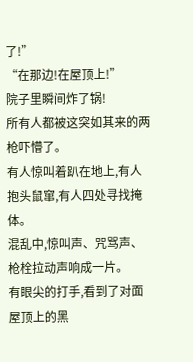了!”
“在那边!在屋顶上!”
院子里瞬间炸了锅!
所有人都被这突如其来的两枪吓懵了。
有人惊叫着趴在地上,有人抱头鼠窜,有人四处寻找掩体。
混乱中,惊叫声、咒骂声、枪栓拉动声响成一片。
有眼尖的打手,看到了对面屋顶上的黑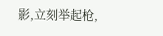影,立刻举起枪,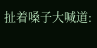扯着嗓子大喊道: